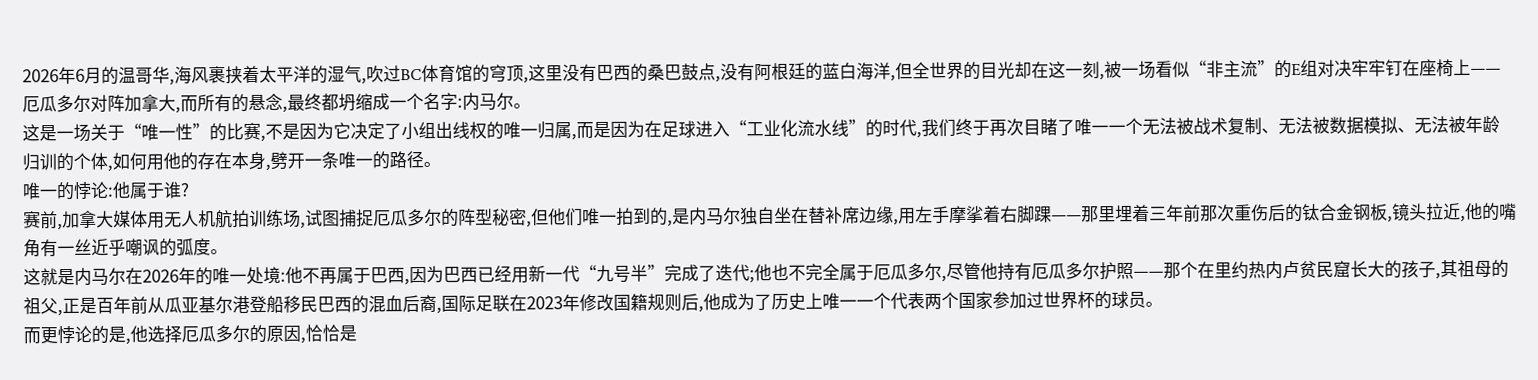2026年6月的温哥华,海风裹挟着太平洋的湿气,吹过BC体育馆的穹顶,这里没有巴西的桑巴鼓点,没有阿根廷的蓝白海洋,但全世界的目光却在这一刻,被一场看似“非主流”的E组对决牢牢钉在座椅上——厄瓜多尔对阵加拿大,而所有的悬念,最终都坍缩成一个名字:内马尔。
这是一场关于“唯一性”的比赛,不是因为它决定了小组出线权的唯一归属,而是因为在足球进入“工业化流水线”的时代,我们终于再次目睹了唯一一个无法被战术复制、无法被数据模拟、无法被年龄归训的个体,如何用他的存在本身,劈开一条唯一的路径。
唯一的悖论:他属于谁?
赛前,加拿大媒体用无人机航拍训练场,试图捕捉厄瓜多尔的阵型秘密,但他们唯一拍到的,是内马尔独自坐在替补席边缘,用左手摩挲着右脚踝——那里埋着三年前那次重伤后的钛合金钢板,镜头拉近,他的嘴角有一丝近乎嘲讽的弧度。
这就是内马尔在2026年的唯一处境:他不再属于巴西,因为巴西已经用新一代“九号半”完成了迭代;他也不完全属于厄瓜多尔,尽管他持有厄瓜多尔护照——那个在里约热内卢贫民窟长大的孩子,其祖母的祖父,正是百年前从瓜亚基尔港登船移民巴西的混血后裔,国际足联在2023年修改国籍规则后,他成为了历史上唯一一个代表两个国家参加过世界杯的球员。
而更悖论的是,他选择厄瓜多尔的原因,恰恰是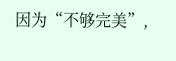因为“不够完美”,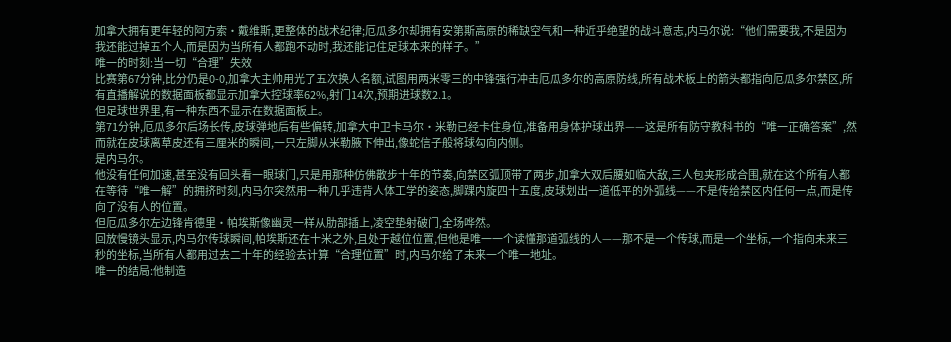加拿大拥有更年轻的阿方索·戴维斯,更整体的战术纪律;厄瓜多尔却拥有安第斯高原的稀缺空气和一种近乎绝望的战斗意志,内马尔说:“他们需要我,不是因为我还能过掉五个人,而是因为当所有人都跑不动时,我还能记住足球本来的样子。”
唯一的时刻:当一切“合理”失效
比赛第67分钟,比分仍是0-0,加拿大主帅用光了五次换人名额,试图用两米零三的中锋强行冲击厄瓜多尔的高原防线,所有战术板上的箭头都指向厄瓜多尔禁区,所有直播解说的数据面板都显示加拿大控球率62%,射门14次,预期进球数2.1。
但足球世界里,有一种东西不显示在数据面板上。
第71分钟,厄瓜多尔后场长传,皮球弹地后有些偏转,加拿大中卫卡马尔·米勒已经卡住身位,准备用身体护球出界——这是所有防守教科书的“唯一正确答案”,然而就在皮球离草皮还有三厘米的瞬间,一只左脚从米勒腋下伸出,像蛇信子般将球勾向内侧。
是内马尔。
他没有任何加速,甚至没有回头看一眼球门,只是用那种仿佛散步十年的节奏,向禁区弧顶带了两步,加拿大双后腰如临大敌,三人包夹形成合围,就在这个所有人都在等待“唯一解”的拥挤时刻,内马尔突然用一种几乎违背人体工学的姿态,脚踝内旋四十五度,皮球划出一道低平的外弧线——不是传给禁区内任何一点,而是传向了没有人的位置。
但厄瓜多尔左边锋肯德里·帕埃斯像幽灵一样从肋部插上,凌空垫射破门,全场哗然。
回放慢镜头显示,内马尔传球瞬间,帕埃斯还在十米之外,且处于越位位置,但他是唯一一个读懂那道弧线的人——那不是一个传球,而是一个坐标,一个指向未来三秒的坐标,当所有人都用过去二十年的经验去计算“合理位置”时,内马尔给了未来一个唯一地址。
唯一的结局:他制造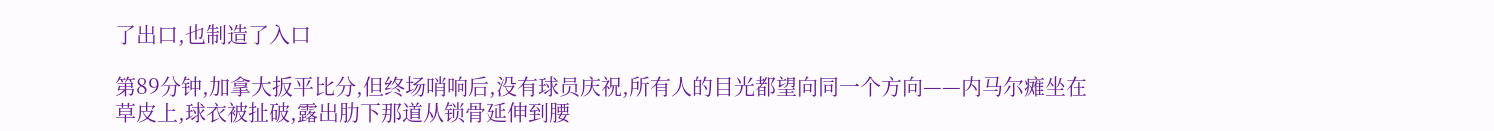了出口,也制造了入口

第89分钟,加拿大扳平比分,但终场哨响后,没有球员庆祝,所有人的目光都望向同一个方向——内马尔瘫坐在草皮上,球衣被扯破,露出肋下那道从锁骨延伸到腰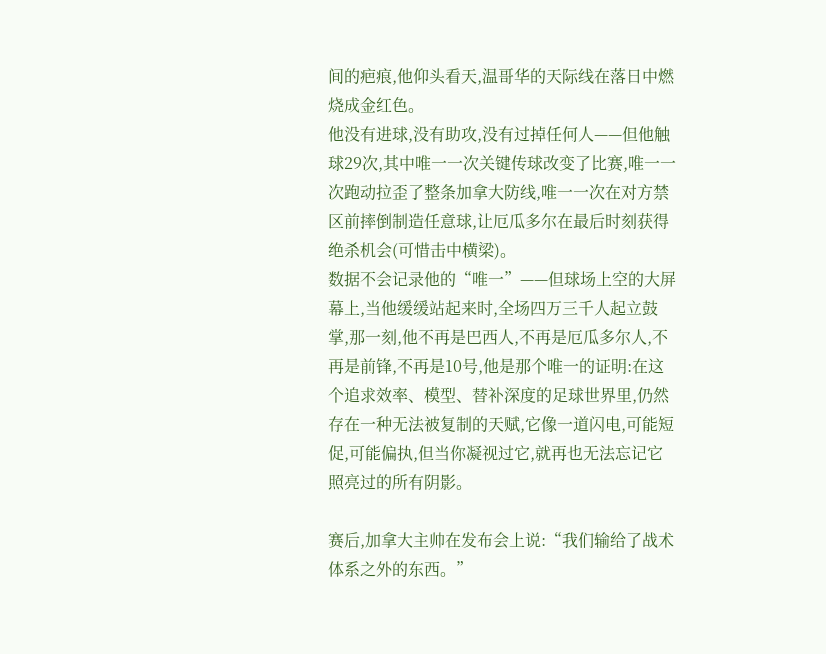间的疤痕,他仰头看天,温哥华的天际线在落日中燃烧成金红色。
他没有进球,没有助攻,没有过掉任何人——但他触球29次,其中唯一一次关键传球改变了比赛,唯一一次跑动拉歪了整条加拿大防线,唯一一次在对方禁区前摔倒制造任意球,让厄瓜多尔在最后时刻获得绝杀机会(可惜击中横梁)。
数据不会记录他的“唯一”——但球场上空的大屏幕上,当他缓缓站起来时,全场四万三千人起立鼓掌,那一刻,他不再是巴西人,不再是厄瓜多尔人,不再是前锋,不再是10号,他是那个唯一的证明:在这个追求效率、模型、替补深度的足球世界里,仍然存在一种无法被复制的天赋,它像一道闪电,可能短促,可能偏执,但当你凝视过它,就再也无法忘记它照亮过的所有阴影。

赛后,加拿大主帅在发布会上说:“我们输给了战术体系之外的东西。”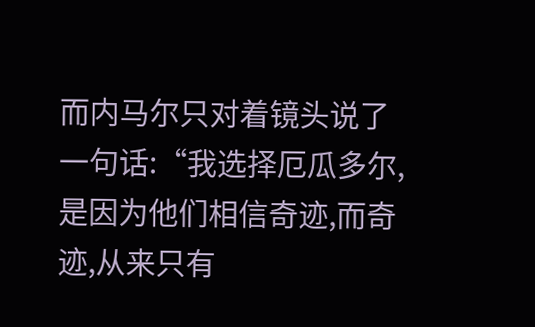而内马尔只对着镜头说了一句话:“我选择厄瓜多尔,是因为他们相信奇迹,而奇迹,从来只有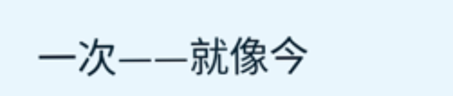一次——就像今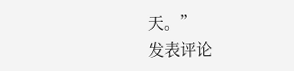天。”
发表评论